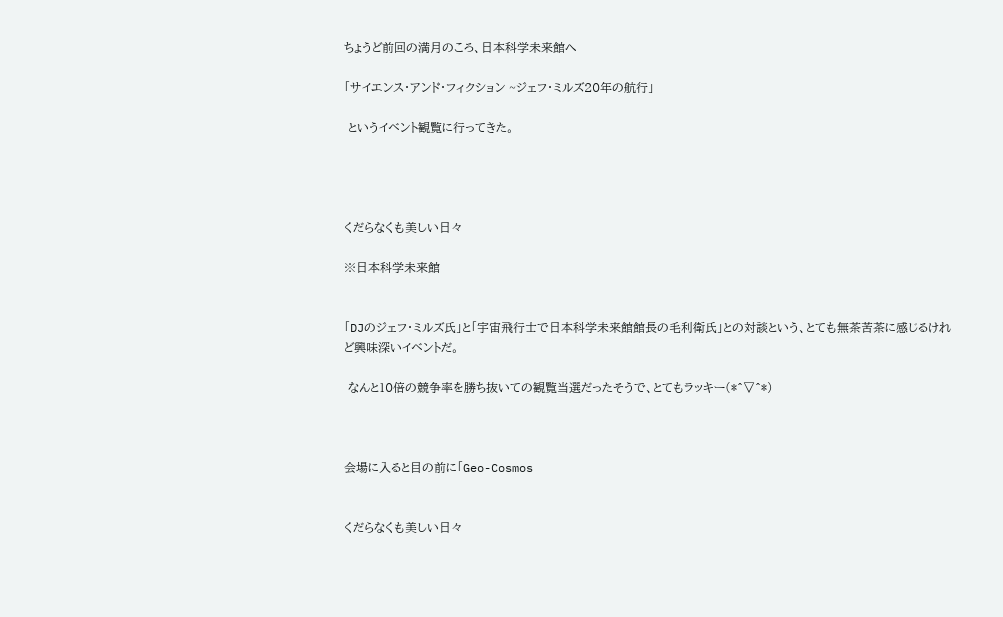ちょうど前回の満月のころ、日本科学未来館へ

「サイエンス・アンド・フィクション ~ジェフ・ミルズ20年の航行」

 というイベント観覧に行ってきた。




くだらなくも美しい日々

※日本科学未来館


「DJのジェフ・ミルズ氏」と「宇宙飛行士で日本科学未来館館長の毛利衛氏」との対談という、とても無茶苦茶に感じるけれど興味深いイベントだ。

 なんと10倍の競争率を勝ち抜いての観覧当選だったそうで、とてもラッキー(*^▽^*)



会場に入ると目の前に「Geo-Cosmos


くだらなくも美しい日々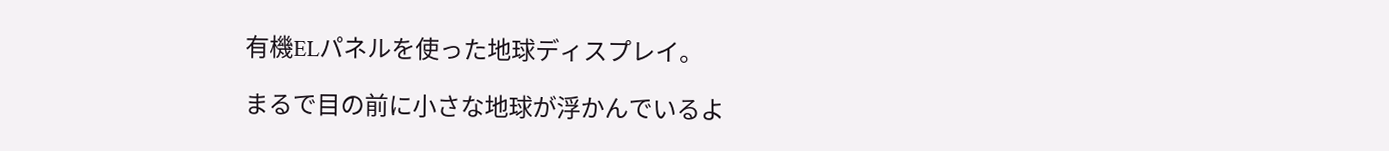有機ELパネルを使った地球ディスプレイ。

まるで目の前に小さな地球が浮かんでいるよ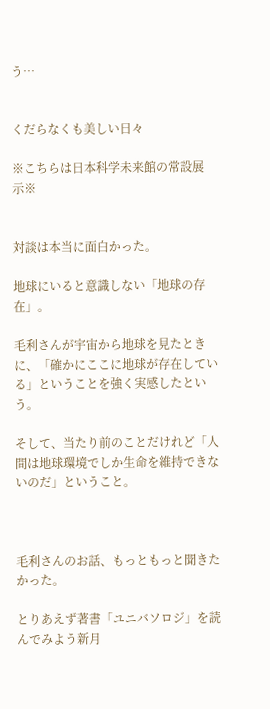う…


くだらなくも美しい日々

※こちらは日本科学未来館の常設展示※


対談は本当に面白かった。

地球にいると意識しない「地球の存在」。

毛利さんが宇宙から地球を見たときに、「確かにここに地球が存在している」ということを強く実感したという。

そして、当たり前のことだけれど「人間は地球環境でしか生命を維持できないのだ」ということ。



毛利さんのお話、もっともっと聞きたかった。

とりあえず著書「ユニバソロジ」を読んでみよう新月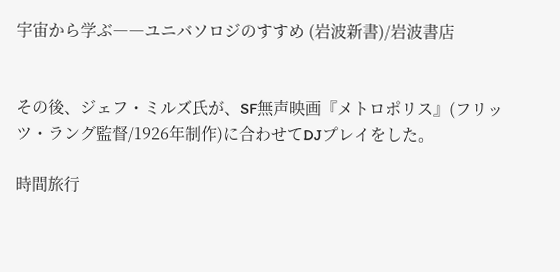宇宙から学ぶ――ユニバソロジのすすめ (岩波新書)/岩波書店


その後、ジェフ・ミルズ氏が、SF無声映画『メトロポリス』(フリッツ・ラング監督/1926年制作)に合わせてDJプレイをした。

時間旅行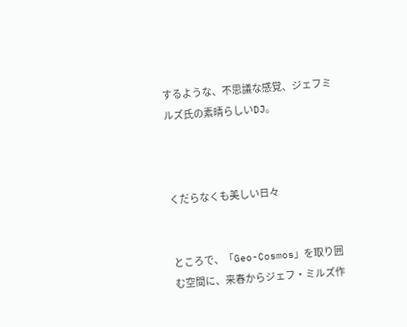するような、不思議な感覚、ジェフミルズ氏の素晴らしいDJ。



くだらなくも美しい日々


ところで、「Geo-Cosmos」を取り囲む空間に、来春からジェフ・ミルズ作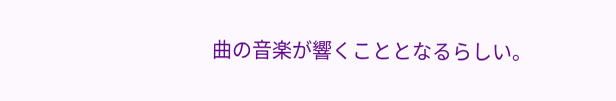曲の音楽が響くこととなるらしい。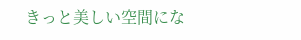きっと美しい空間にな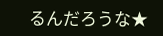るんだろうな★